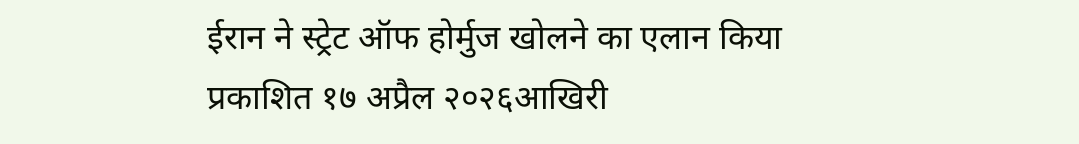ईरान ने स्ट्रेट ऑफ होर्मुज खोलने का एलान किया
प्रकाशित १७ अप्रैल २०२६आखिरी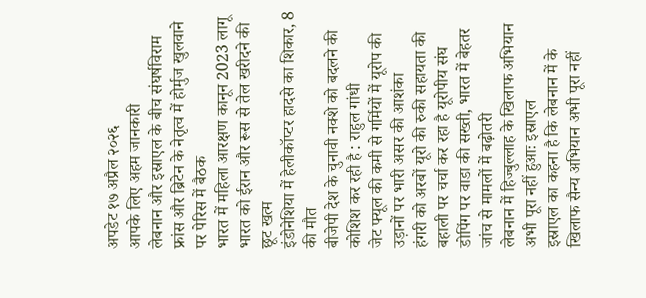अपडेट १७ अप्रैल २०२६
आपके लिए अहम जानकारी
लेबनान और इस्राएल के बीच संघर्षविराम
फ्रांस और ब्रिटेन के नेतृत्व में होर्मुज खुलवाने पर पेरिस में बैठक
भारत में महिला आरक्षण कानून 2023 लागू
भारत को ईरान और रूस से तेल खरीदने की छूट खत्म
इंडोनेशिया में हेलीकॉप्टर हादसे का शिकार, 8 की मौत
बीजेपी देश के चुनावी नक्शे को बदलने की कोशिश कर रही है : राहुल गांधी
जेट फ्यूल की कमी से गर्मियों में यूरोप की उड़ानों पर भारी असर की आशंका
हंगरी को अरबों यूरो की रुकी सहायता की बहाली पर चर्चा कर रहा है यूरोपीय संघ
डोपिंग पर वाडा की सख्ती, भारत में बेहतर जांच से मामलों में बढ़ोतरी
लेबनान में हिज्बुल्लाह के खिलाफ अभियान अभी पूरा नहीं हुआः इस्राएल
इस्राएल का कहना है कि लेबनान में के खिलाफ सैन्य अभियान अभी पूरा नहीं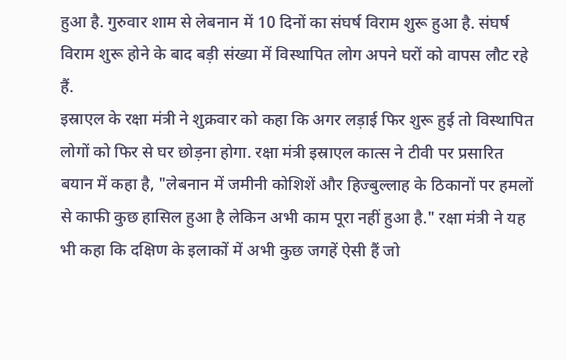हुआ है. गुरुवार शाम से लेबनान में 10 दिनों का संघर्ष विराम शुरू हुआ है. संघर्ष विराम शुरू होने के बाद बड़ी संख्या में विस्थापित लोग अपने घरों को वापस लौट रहे हैं.
इस्राएल के रक्षा मंत्री ने शुक्रवार को कहा कि अगर लड़ाई फिर शुरू हुई तो विस्थापित लोगों को फिर से घर छोड़ना होगा. रक्षा मंत्री इस्राएल कात्स ने टीवी पर प्रसारित बयान में कहा है, "लेबनान में जमीनी कोशिशें और हिज्बुल्लाह के ठिकानों पर हमलों से काफी कुछ हासिल हुआ है लेकिन अभी काम पूरा नहीं हुआ है." रक्षा मंत्री ने यह भी कहा कि दक्षिण के इलाकों में अभी कुछ जगहें ऐसी हैं जो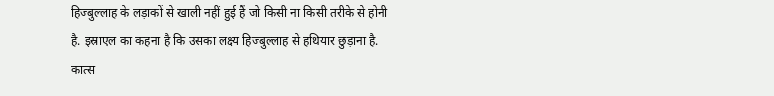हिज्बुल्लाह के लड़ाकों से खाली नहीं हुई हैं जो किसी ना किसी तरीके से होनी है. इस्राएल का कहना है कि उसका लक्ष्य हिज्बुल्लाह से हथियार छुड़ाना है.
कात्स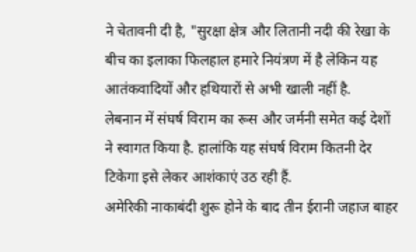ने चेतावनी दी है, "सुरक्षा क्षेत्र और लितानी नदी की रेखा के बीच का इलाका फिलहाल हमारे नियंत्रण में है लेकिन यह आतंकवादियों और हथियारों से अभी खाली नहीं है.
लेबनान में संघर्ष विराम का रूस और जर्मनी समेत कई देशों ने स्वागत किया है. हालांकि यह संघर्ष विराम कितनी देर टिकेगा इसे लेकर आशंकाएं उठ रही हैं.
अमेरिकी नाकाबंदी शुरू होने के बाद तीन ईरानी जहाज बाहर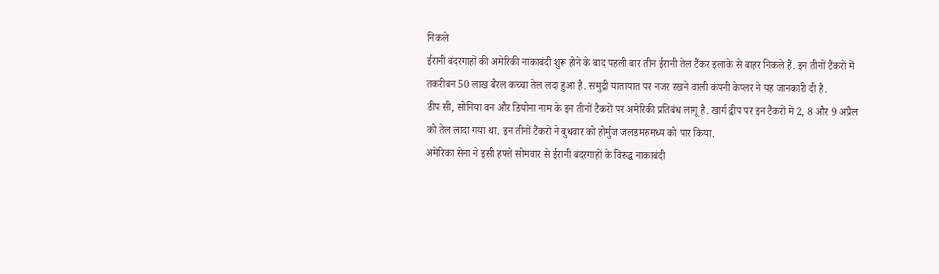निकले
ईरानी बंदरगाहों की अमेरिकी नाकाबंदी शुरू होने के बाद पहली बार तीन ईरानी तेल टैंकर इलाके से बाहर निकले हैं. इन तीनों टैंकरों में तकरीबन 50 लाख बैरल कच्चा तेल लदा हुआ है. समुद्री यातायात पर नजर रखने वाली कंपनी केप्लर ने यह जानकारी दी है.
डीप सी, सोनिया वन और डियोना नाम के इन तीनों टैकरों पर अमेरिकी प्रतिबंध लागू है. खार्ग द्वीप पर इन टैंकरों में 2, 8 और 9 अप्रैल को तेल लादा गया था. इन तीनों टैंकरों ने बुधवार को होर्मुज जलडमरुमध्य को पार किया.
अमेरिका सेना ने इसी हफ्ते सोमवार से ईरानी बंदरगाहों के विरुद्ध नाकाबंदी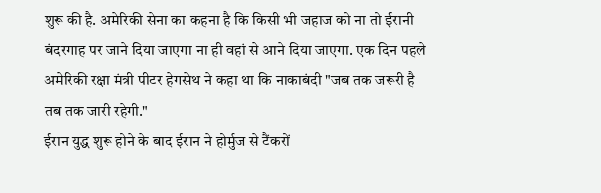शुरू की है. अमेरिकी सेना का कहना है कि किसी भी जहाज को ना तो ईरानी बंदरगाह पर जाने दिया जाएगा ना ही वहां से आने दिया जाएगा. एक दिन पहले अमेरिकी रक्षा मंत्री पीटर हेगसेथ ने कहा था कि नाकाबंदी "जब तक जरूरी है तब तक जारी रहेगी."
ईरान युद्ध शुरू होने के बाद ईरान ने होर्मुज से टैंकरों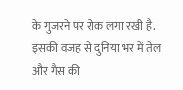के गुजरने पर रोक लगा रखी है. इसकी वजह से दुनिया भर में तेल और गैस की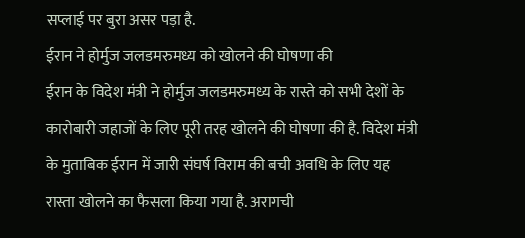सप्लाई पर बुरा असर पड़ा है.
ईरान ने होर्मुज जलडमरुमध्य को खोलने की घोषणा की
ईरान के विदेश मंत्री ने होर्मुज जलडमरुमध्य के रास्ते को सभी देशों के कारोबारी जहाजों के लिए पूरी तरह खोलने की घोषणा की है. विदेश मंत्री के मुताबिक ईरान में जारी संघर्ष विराम की बची अवधि के लिए यह रास्ता खोलने का फैसला किया गया है. अरागची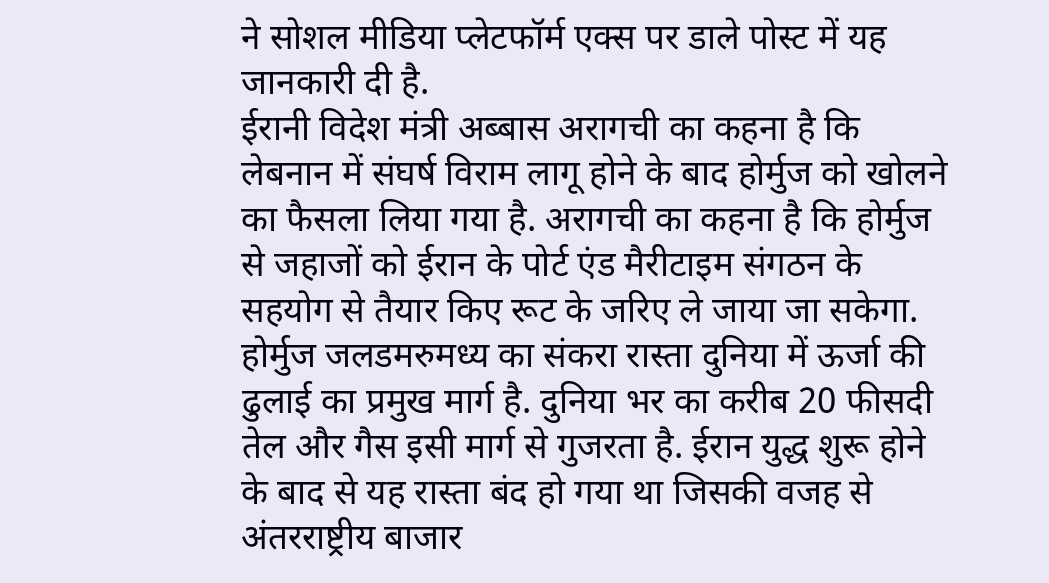ने सोशल मीडिया प्लेटफॉर्म एक्स पर डाले पोस्ट में यह जानकारी दी है.
ईरानी विदेश मंत्री अब्बास अरागची का कहना है कि लेबनान में संघर्ष विराम लागू होने के बाद होर्मुज को खोलने का फैसला लिया गया है. अरागची का कहना है कि होर्मुज से जहाजों को ईरान के पोर्ट एंड मैरीटाइम संगठन के सहयोग से तैयार किए रूट के जरिए ले जाया जा सकेगा.
होर्मुज जलडमरुमध्य का संकरा रास्ता दुनिया में ऊर्जा की ढुलाई का प्रमुख मार्ग है. दुनिया भर का करीब 20 फीसदी तेल और गैस इसी मार्ग से गुजरता है. ईरान युद्ध शुरू होने के बाद से यह रास्ता बंद हो गया था जिसकी वजह से अंतरराष्ट्रीय बाजार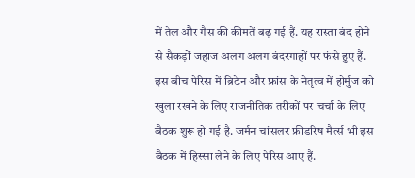में तेल और गैस की कीमतें बढ़ गई हैं. यह रास्ता बंद होने से सैकड़ों जहाज अलग अलग बंदरगाहों पर फंसे हुए हैं.
इस बीच पेरिस में ब्रिटेन और फ्रांस के नेतृत्व में होर्मुज को खुला रखने के लिए राजनीतिक तरीकों पर चर्चा के लिए बैठक शुरू हो गई है. जर्मन चांसलर फ्रीडरिष मैर्त्स भी इस बैठक में हिस्सा लेने के लिए पेरिस आए हैं.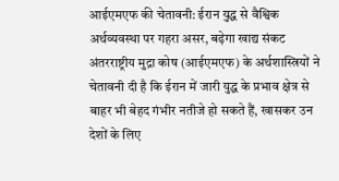आईएमएफ की चेतावनी: ईरान युद्ध से वैश्विक अर्थव्यवस्था पर गहरा असर, बढ़ेगा खाद्य संकट
अंतरराष्ट्रीय मुद्रा कोष (आईएमएफ) के अर्थशास्त्रियों ने चेतावनी दी है कि ईरान में जारी युद्ध के प्रभाव क्षेत्र से बाहर भी बेहद गंभीर नतीजे हो सकते हैं, खासकर उन देशों के लिए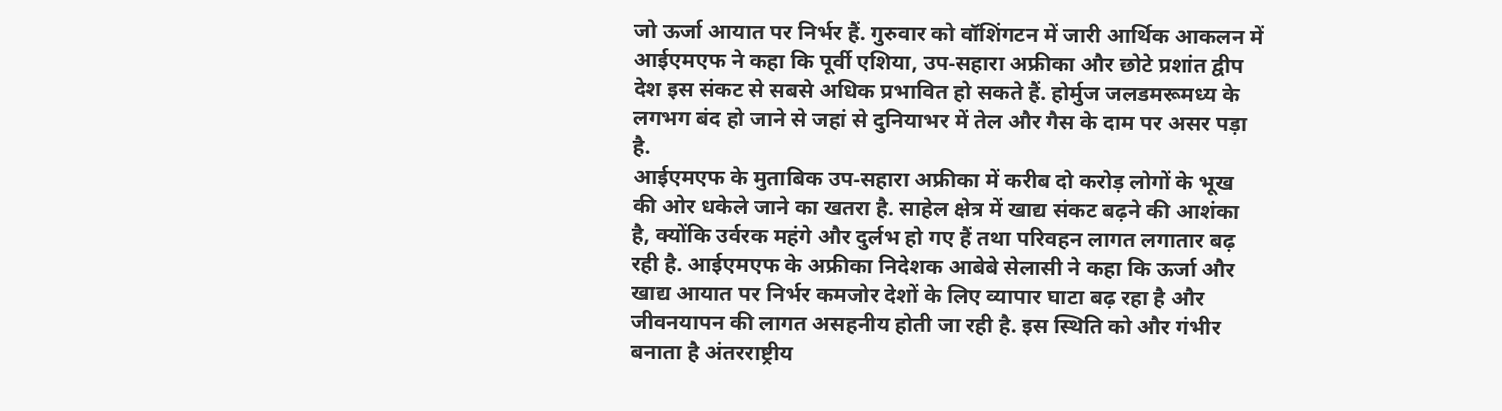जो ऊर्जा आयात पर निर्भर हैं. गुरुवार को वॉशिंगटन में जारी आर्थिक आकलन में आईएमएफ ने कहा कि पूर्वी एशिया, उप‑सहारा अफ्रीका और छोटे प्रशांत द्वीप देश इस संकट से सबसे अधिक प्रभावित हो सकते हैं. होर्मुज जलडमरूमध्य के लगभग बंद हो जाने से जहां से दुनियाभर में तेल और गैस के दाम पर असर पड़ा है.
आईएमएफ के मुताबिक उप‑सहारा अफ्रीका में करीब दो करोड़ लोगों के भूख की ओर धकेले जाने का खतरा है. साहेल क्षेत्र में खाद्य संकट बढ़ने की आशंका है, क्योंकि उर्वरक महंगे और दुर्लभ हो गए हैं तथा परिवहन लागत लगातार बढ़ रही है. आईएमएफ के अफ्रीका निदेशक आबेबे सेलासी ने कहा कि ऊर्जा और खाद्य आयात पर निर्भर कमजोर देशों के लिए व्यापार घाटा बढ़ रहा है और जीवनयापन की लागत असहनीय होती जा रही है. इस स्थिति को और गंभीर बनाता है अंतरराष्ट्रीय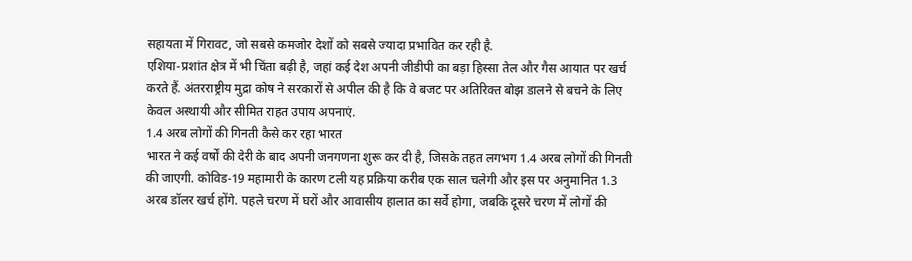सहायता में गिरावट, जो सबसे कमजोर देशों को सबसे ज्यादा प्रभावित कर रही है.
एशिया‑प्रशांत क्षेत्र में भी चिंता बढ़ी है, जहां कई देश अपनी जीडीपी का बड़ा हिस्सा तेल और गैस आयात पर खर्च करते हैं. अंतरराष्ट्रीय मुद्रा कोष ने सरकारों से अपील की है कि वे बजट पर अतिरिक्त बोझ डालने से बचने के लिए केवल अस्थायी और सीमित राहत उपाय अपनाएं.
1.4 अरब लोगों की गिनती कैसे कर रहा भारत
भारत ने कई वर्षों की देरी के बाद अपनी जनगणना शुरू कर दी है, जिसके तहत लगभग 1.4 अरब लोगों की गिनती की जाएगी. कोविड‑19 महामारी के कारण टली यह प्रक्रिया करीब एक साल चलेगी और इस पर अनुमानित 1.3 अरब डॉलर खर्च होंगे. पहले चरण में घरों और आवासीय हालात का सर्वे होगा, जबकि दूसरे चरण में लोगों की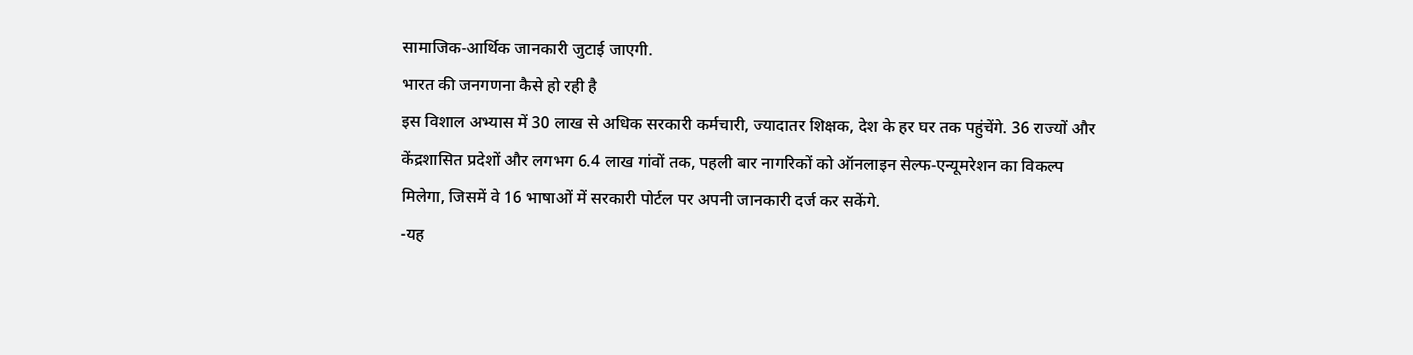सामाजिक‑आर्थिक जानकारी जुटाई जाएगी.
भारत की जनगणना कैसे हो रही है
इस विशाल अभ्यास में 30 लाख से अधिक सरकारी कर्मचारी, ज्यादातर शिक्षक, देश के हर घर तक पहुंचेंगे. 36 राज्यों और केंद्रशासित प्रदेशों और लगभग 6.4 लाख गांवों तक, पहली बार नागरिकों को ऑनलाइन सेल्फ‑एन्यूमरेशन का विकल्प मिलेगा, जिसमें वे 16 भाषाओं में सरकारी पोर्टल पर अपनी जानकारी दर्ज कर सकेंगे.
-यह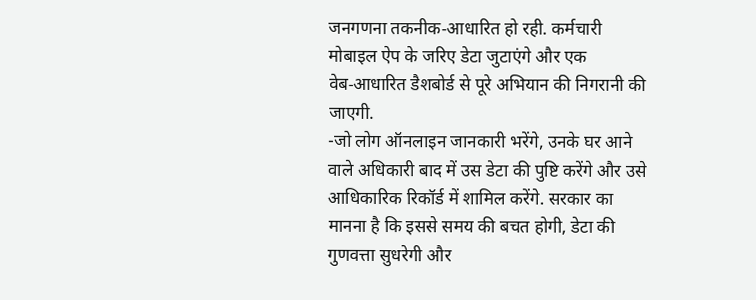जनगणना तकनीक‑आधारित हो रही. कर्मचारी मोबाइल ऐप के जरिए डेटा जुटाएंगे और एक वेब‑आधारित डैशबोर्ड से पूरे अभियान की निगरानी की जाएगी.
-जो लोग ऑनलाइन जानकारी भरेंगे, उनके घर आने वाले अधिकारी बाद में उस डेटा की पुष्टि करेंगे और उसे आधिकारिक रिकॉर्ड में शामिल करेंगे. सरकार का मानना है कि इससे समय की बचत होगी, डेटा की गुणवत्ता सुधरेगी और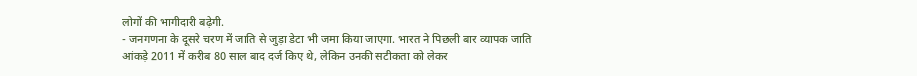लोगों की भागीदारी बढ़ेगी.
- जनगणना के दूसरे चरण में जाति से जुड़ा डेटा भी जमा किया जाएगा. भारत ने पिछली बार व्यापक जाति आंकड़े 2011 में करीब 80 साल बाद दर्ज किए थे, लेकिन उनकी सटीकता को लेकर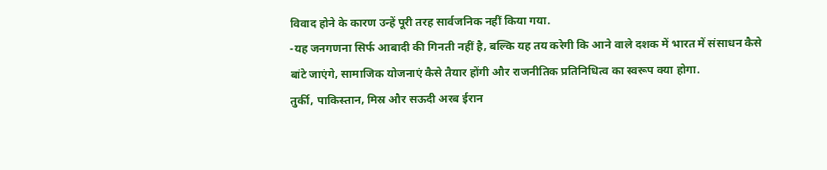विवाद होने के कारण उन्हें पूरी तरह सार्वजनिक नहीं किया गया.
-यह जनगणना सिर्फ आबादी की गिनती नहीं है, बल्कि यह तय करेगी कि आने वाले दशक में भारत में संसाधन कैसे बांटे जाएंगे, सामाजिक योजनाएं कैसे तैयार होंगी और राजनीतिक प्रतिनिधित्व का स्वरूप क्या होगा.
तुर्की, पाकिस्तान, मिस्र और सऊदी अरब ईरान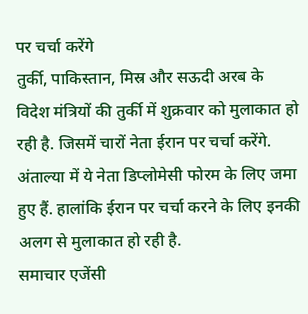पर चर्चा करेंगे
तुर्की, पाकिस्तान, मिस्र और सऊदी अरब के विदेश मंत्रियों की तुर्की में शुक्रवार को मुलाकात हो रही है. जिसमें चारों नेता ईरान पर चर्चा करेंगे. अंताल्या में ये नेता डिप्लोमेसी फोरम के लिए जमा हुए हैं. हालांकि ईरान पर चर्चा करने के लिए इनकी अलग से मुलाकात हो रही है.
समाचार एजेंसी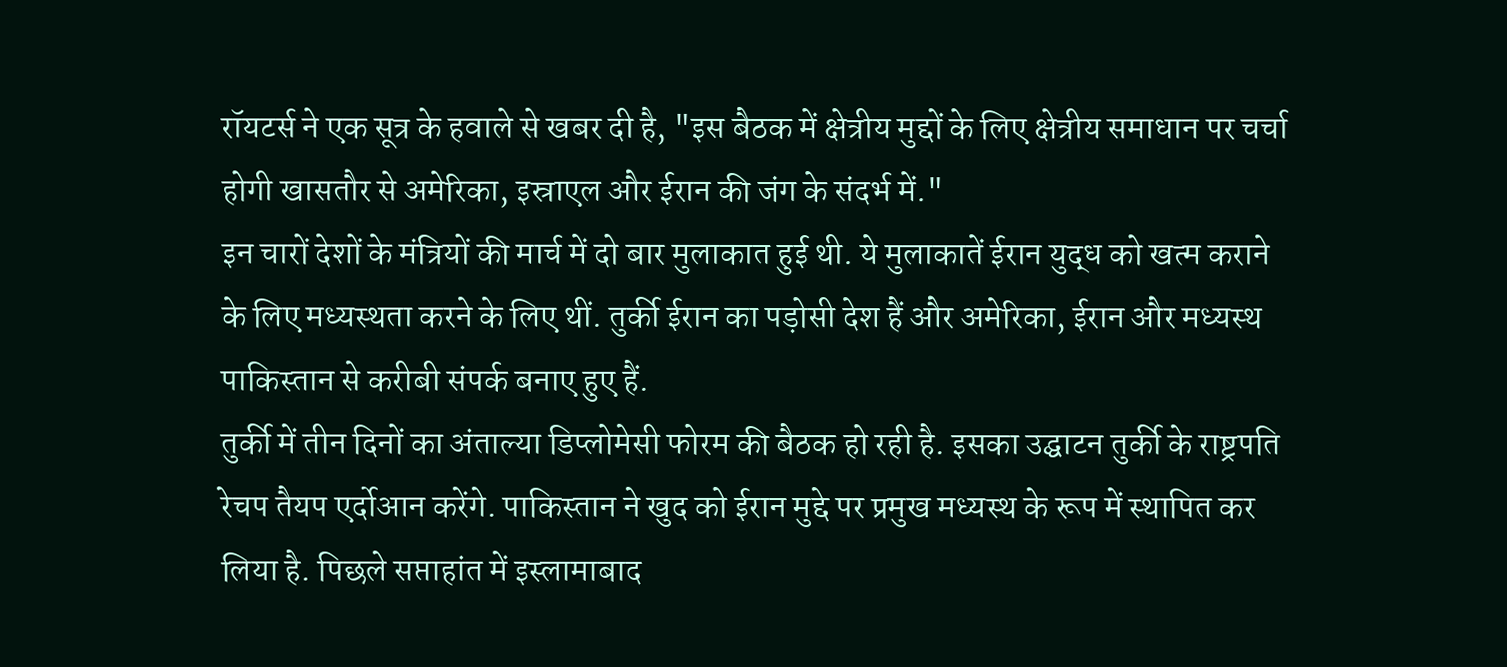रॉयटर्स ने एक सूत्र के हवाले से खबर दी है, "इस बैठक में क्षेत्रीय मुद्दों के लिए क्षेत्रीय समाधान पर चर्चा होगी खासतौर से अमेरिका, इस्राएल और ईरान की जंग के संदर्भ में."
इन चारों देशों के मंत्रियों की मार्च में दो बार मुलाकात हुई थी. ये मुलाकातें ईरान युद्ध को खत्म कराने के लिए मध्यस्थता करने के लिए थीं. तुर्की ईरान का पड़ोसी देश हैं और अमेरिका, ईरान और मध्यस्थ पाकिस्तान से करीबी संपर्क बनाए हुए हैं.
तुर्की में तीन दिनों का अंताल्या डिप्लोमेसी फोरम की बैठक हो रही है. इसका उद्घाटन तुर्की के राष्ट्रपति रेचप तैयप एर्दोआन करेंगे. पाकिस्तान ने खुद को ईरान मुद्दे पर प्रमुख मध्यस्थ के रूप में स्थापित कर लिया है. पिछले सप्ताहांत में इस्लामाबाद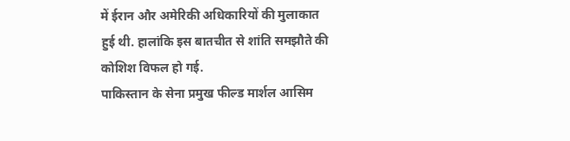में ईरान और अमेरिकी अधिकारियों की मुलाकात हुई थी. हालांकि इस बातचीत से शांति समझौते की कोशिश विफल हो गई.
पाकिस्तान के सेना प्रमुख फील्ड मार्शल आसिम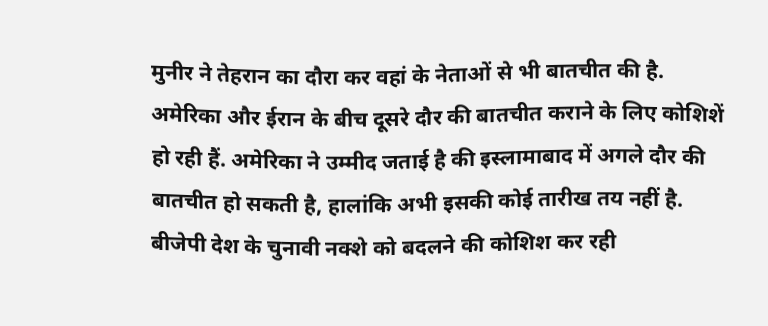मुनीर ने तेहरान का दौरा कर वहां के नेताओं से भी बातचीत की है. अमेरिका और ईरान के बीच दूसरे दौर की बातचीत कराने के लिए कोशिशें हो रही हैं. अमेरिका ने उम्मीद जताई है की इस्लामाबाद में अगले दौर की बातचीत हो सकती है, हालांकि अभी इसकी कोई तारीख तय नहीं है.
बीजेपी देश के चुनावी नक्शे को बदलने की कोशिश कर रही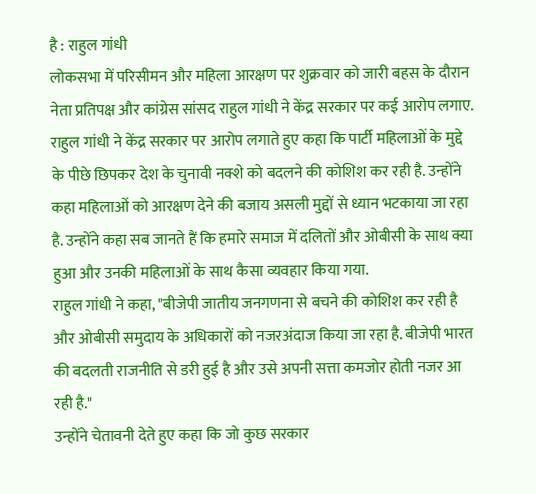है : राहुल गांधी
लोकसभा में परिसीमन और महिला आरक्षण पर शुक्रवार को जारी बहस के दौरान नेता प्रतिपक्ष और कांग्रेस सांसद राहुल गांधी ने केंद्र सरकार पर कई आरोप लगाए. राहुल गांधी ने केंद्र सरकार पर आरोप लगाते हुए कहा कि पार्टी महिलाओं के मुद्दे के पीछे छिपकर देश के चुनावी नक्शे को बदलने की कोशिश कर रही है. उन्होंने कहा महिलाओं को आरक्षण देने की बजाय असली मुद्दों से ध्यान भटकाया जा रहा है. उन्होंने कहा सब जानते हैं कि हमारे समाज में दलितों और ओबीसी के साथ क्या हुआ और उनकी महिलाओं के साथ कैसा व्यवहार किया गया.
राहुल गांधी ने कहा, "बीजेपी जातीय जनगणना से बचने की कोशिश कर रही है और ओबीसी समुदाय के अधिकारों को नजरअंदाज किया जा रहा है. बीजेपी भारत की बदलती राजनीति से डरी हुई है और उसे अपनी सत्ता कमजोर होती नजर आ रही है."
उन्होंने चेतावनी देते हुए कहा कि जो कुछ सरकार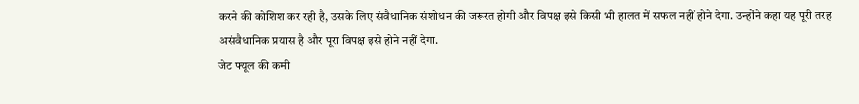करने की कोशिश कर रही है, उसके लिए संवैधानिक संशोधन की जरूरत होगी और विपक्ष इसे किसी भी हालत में सफल नहीं होने देगा. उन्होंने कहा यह पूरी तरह असंवैधानिक प्रयास है और पूरा विपक्ष इसे होने नहीं देगा.
जेट फ्यूल की कमी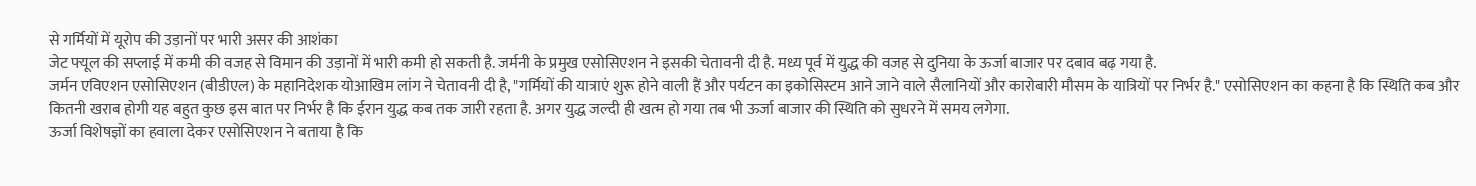से गर्मियों में यूरोप की उड़ानों पर भारी असर की आशंका
जेट फ्यूल की सप्लाई में कमी की वजह से विमान की उड़ानों में भारी कमी हो सकती है. जर्मनी के प्रमुख एसोसिएशन ने इसकी चेतावनी दी है. मध्य पूर्व में युद्ध की वजह से दुनिया के ऊर्जा बाजार पर दबाव बढ़ गया है.
जर्मन एविएशन एसोसिएशन (बीडीएल) के महानिदेशक योआखिम लांग ने चेतावनी दी है, "गर्मियों की यात्राएं शुरू होने वाली हैं और पर्यटन का इकोसिस्टम आने जाने वाले सैलानियों और कारोबारी मौसम के यात्रियों पर निर्भर है." एसोसिएशन का कहना है कि स्थिति कब और कितनी खराब होगी यह बहुत कुछ इस बात पर निर्भर है कि ईरान युद्ध कब तक जारी रहता है. अगर युद्ध जल्दी ही खत्म हो गया तब भी ऊर्जा बाजार की स्थिति को सुधरने में समय लगेगा.
ऊर्जा विशेषज्ञों का हवाला देकर एसोसिएशन ने बताया है कि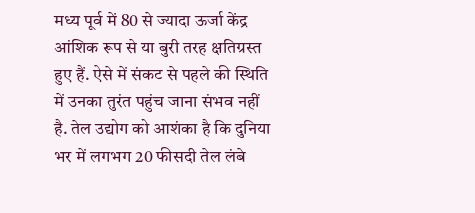मध्य पूर्व में 80 से ज्यादा ऊर्जा केंद्र आंशिक रूप से या बुरी तरह क्षतिग्रस्त हुए हैं. ऐसे में संकट से पहले की स्थिति में उनका तुरंत पहुंच जाना संभव नहीं है. तेल उद्योग को आशंका है कि दुनिया भर में लगभग 20 फीसदी तेल लंबे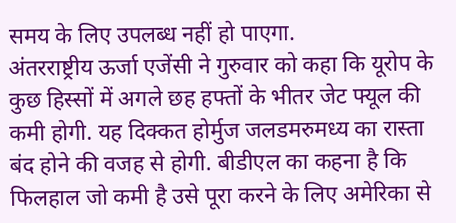समय के लिए उपलब्ध नहीं हो पाएगा.
अंतरराष्ट्रीय ऊर्जा एजेंसी ने गुरुवार को कहा कि यूरोप के कुछ हिस्सों में अगले छह हफ्तों के भीतर जेट फ्यूल की कमी होगी. यह दिक्कत होर्मुज जलडमरुमध्य का रास्ता बंद होने की वजह से होगी. बीडीएल का कहना है कि फिलहाल जो कमी है उसे पूरा करने के लिए अमेरिका से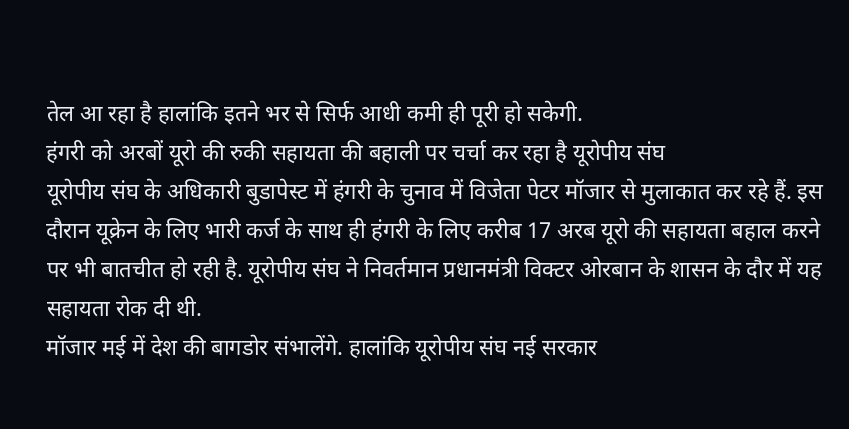तेल आ रहा है हालांकि इतने भर से सिर्फ आधी कमी ही पूरी हो सकेगी.
हंगरी को अरबों यूरो की रुकी सहायता की बहाली पर चर्चा कर रहा है यूरोपीय संघ
यूरोपीय संघ के अधिकारी बुडापेस्ट में हंगरी के चुनाव में विजेता पेटर मॉजार से मुलाकात कर रहे हैं. इस दौरान यूक्रेन के लिए भारी कर्ज के साथ ही हंगरी के लिए करीब 17 अरब यूरो की सहायता बहाल करने पर भी बातचीत हो रही है. यूरोपीय संघ ने निवर्तमान प्रधानमंत्री विक्टर ओरबान के शासन के दौर में यह सहायता रोक दी थी.
मॉजार मई में देश की बागडोर संभालेंगे. हालांकि यूरोपीय संघ नई सरकार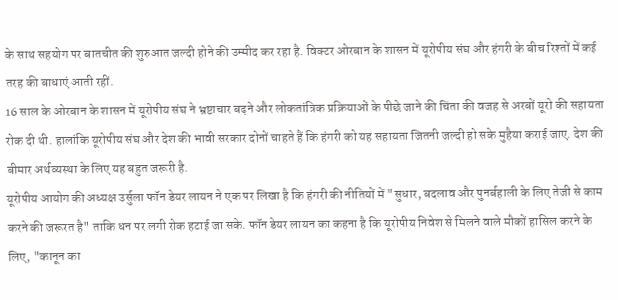के साथ सहयोग पर बातचीत की शुरुआत जल्दी होने की उम्मीद कर रहा है. विक्टर ओरबान के शासन में यूरोपीय संघ और हंगरी के बीच रिश्तों में कई तरह की बाधाएं आती रहीं.
16 साल के ओरबान के शासन में यूरोपीय संघ ने भ्रष्टाचार बढ़ने और लोकतांत्रिक प्रक्रियाओं के पीछे जाने की चिंता की वजह से अरबों यूरो की सहायता रोक दी थी. हालांकि यूरोपीय संघ और देश की भावी सरकार दोनों चाहते हैं कि हंगरी को यह सहायता जितनी जल्दी हो सके मुहैया कराई जाए. देश की बीमार अर्थव्यस्था के लिए यह बहुत जरूरी है.
यूरोपीय आयोग की अध्यक्ष उर्सुला फॉन डेयर लायन ने एक पर लिखा है कि हंगरी की नीतियों में "सुधार, बदलाव और पुनर्बहाली के लिए तेजी से काम करने की जरूरत है" ताकि धन पर लगी रोक हटाई जा सके. फॉन डेयर लायन का कहना है कि यूरोपीय निवेश से मिलने वाले मौकों हासिल करने के लिए, "कानून का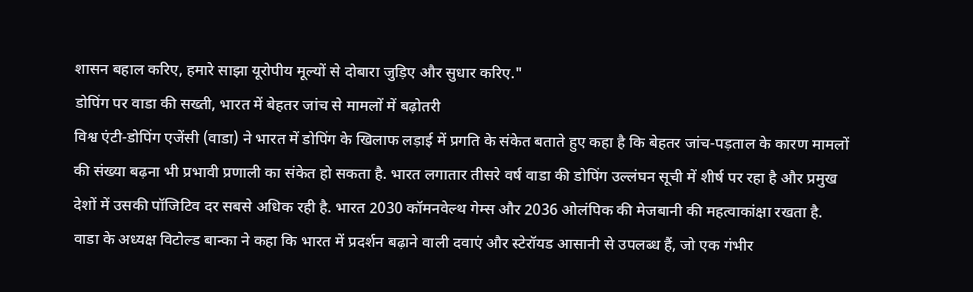शासन बहाल करिए, हमारे साझा यूरोपीय मूल्यों से दोबारा जुड़िए और सुधार करिए."
डोपिंग पर वाडा की सख्ती, भारत में बेहतर जांच से मामलों में बढ़ोतरी
विश्व एंटी‑डोपिंग एजेंसी (वाडा) ने भारत में डोपिंग के खिलाफ लड़ाई में प्रगति के संकेत बताते हुए कहा है कि बेहतर जांच‑पड़ताल के कारण मामलों की संख्या बढ़ना भी प्रभावी प्रणाली का संकेत हो सकता है. भारत लगातार तीसरे वर्ष वाडा की डोपिंग उल्लंघन सूची में शीर्ष पर रहा है और प्रमुख देशों में उसकी पॉजिटिव दर सबसे अधिक रही है. भारत 2030 कॉमनवेल्थ गेम्स और 2036 ओलंपिक की मेजबानी की महत्वाकांक्षा रखता है.
वाडा के अध्यक्ष विटोल्ड बान्का ने कहा कि भारत में प्रदर्शन बढ़ाने वाली दवाएं और स्टेरॉयड आसानी से उपलब्ध हैं, जो एक गंभीर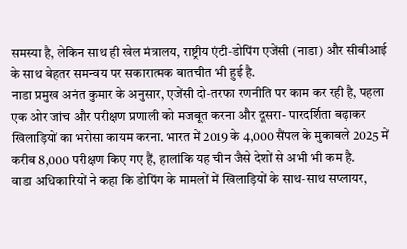समस्या है, लेकिन साथ ही खेल मंत्रालय, राष्ट्रीय एंटी‑डोपिंग एजेंसी (नाडा) और सीबीआई के साथ बेहतर समन्वय पर सकारात्मक बातचीत भी हुई है.
नाडा प्रमुख अनंत कुमार के अनुसार, एजेंसी दो‑तरफा रणनीति पर काम कर रही है, पहला एक ओर जांच और परीक्षण प्रणाली को मजबूत करना और दूसरा- पारदर्शिता बढ़ाकर खिलाड़ियों का भरोसा कायम करना. भारत में 2019 के 4,000 सैंपल के मुकाबले 2025 में करीब 8,000 परीक्षण किए गए हैं, हालांकि यह चीन जैसे देशों से अभी भी कम है.
वाडा अधिकारियों ने कहा कि डोपिंग के मामलों में खिलाड़ियों के साथ‑साथ सप्लायर,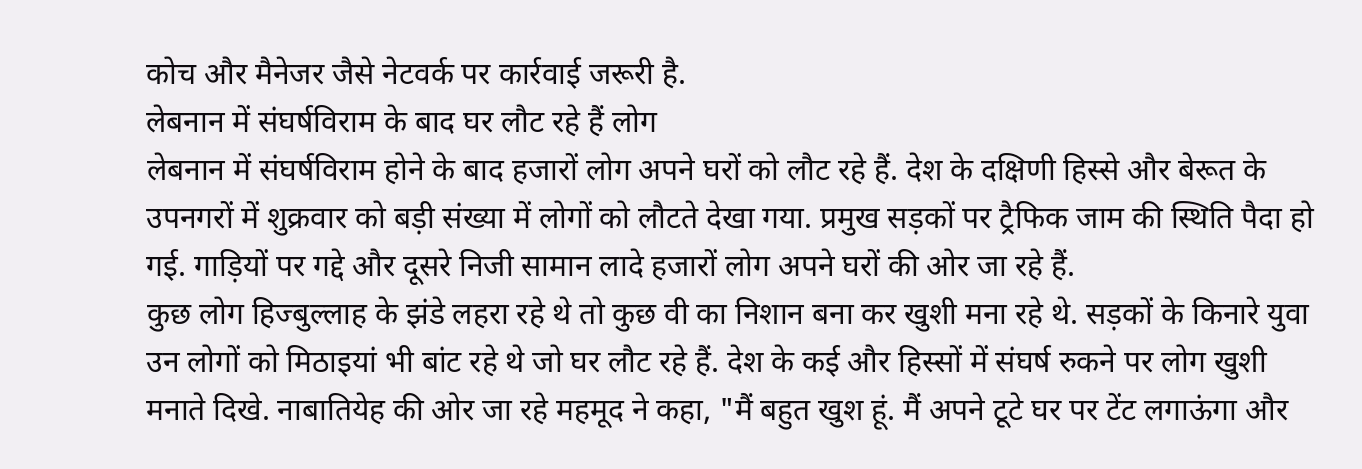कोच और मैनेजर जैसे नेटवर्क पर कार्रवाई जरूरी है.
लेबनान में संघर्षविराम के बाद घर लौट रहे हैं लोग
लेबनान में संघर्षविराम होने के बाद हजारों लोग अपने घरों को लौट रहे हैं. देश के दक्षिणी हिस्से और बेरूत के उपनगरों में शुक्रवार को बड़ी संख्या में लोगों को लौटते देखा गया. प्रमुख सड़कों पर ट्रैफिक जाम की स्थिति पैदा हो गई. गाड़ियों पर गद्दे और दूसरे निजी सामान लादे हजारों लोग अपने घरों की ओर जा रहे हैं.
कुछ लोग हिज्बुल्लाह के झंडे लहरा रहे थे तो कुछ वी का निशान बना कर खुशी मना रहे थे. सड़कों के किनारे युवा उन लोगों को मिठाइयां भी बांट रहे थे जो घर लौट रहे हैं. देश के कई और हिस्सों में संघर्ष रुकने पर लोग खुशी मनाते दिखे. नाबातियेह की ओर जा रहे महमूद ने कहा, "मैं बहुत खुश हूं. मैं अपने टूटे घर पर टेंट लगाऊंगा और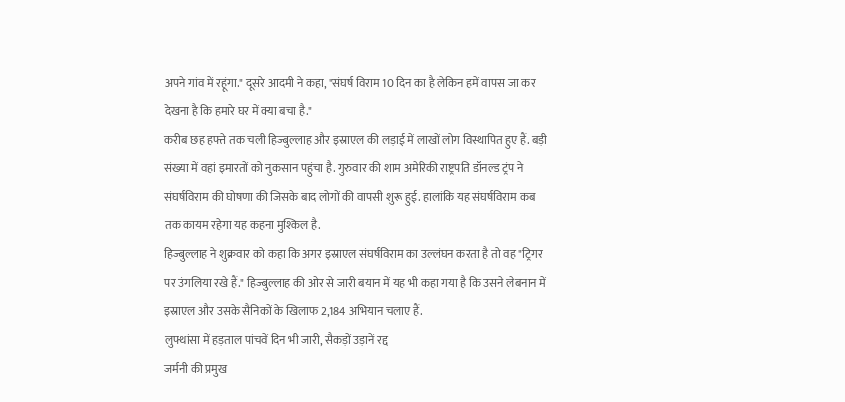अपने गांव में रहूंगा." दूसरे आदमी ने कहा, "संघर्ष विराम 10 दिन का है लेकिन हमें वापस जा कर देखना है कि हमारे घर में क्या बचा है."
करीब छह हफ्ते तक चली हिज्बुल्लाह और इस्राएल की लड़ाई में लाखों लोग विस्थापित हुए हैं. बड़ी संख्या में वहां इमारतों को नुकसान पहुंचा है. गुरुवार की शाम अमेरिकी राष्ट्रपति डॉनल्ड ट्रंप ने संघर्षविराम की घोषणा की जिसके बाद लोगों की वापसी शुरू हुई. हालांकि यह संघर्षविराम कब तक कायम रहेगा यह कहना मुश्किल है.
हिज्बुल्लाह ने शुक्रवार को कहा कि अगर इस्राएल संघर्षविराम का उल्लंघन करता है तो वह "ट्रिगर पर उंगलिया रखे हैं." हिज्बुल्लाह की ओर से जारी बयान में यह भी कहा गया है कि उसने लेबनान में इस्राएल और उसके सैनिकों के खिलाफ 2,184 अभियान चलाए हैं.
लुफ्थांसा में हड़ताल पांचवें दिन भी जारी, सैकड़ों उड़ानें रद्द
जर्मनी की प्रमुख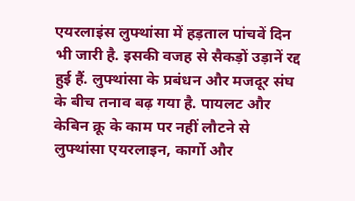एयरलाइंस लुफ्थांसा में हड़ताल पांचवें दिन भी जारी है. इसकी वजह से सैकड़ों उड़ानें रद्द हुई हैं. लुफ्थांसा के प्रबंधन और मजदूर संघ के बीच तनाव बढ़ गया है. पायलट और केबिन क्रू के काम पर नहीं लौटने से लुफ्थांसा एयरलाइन, कार्गो और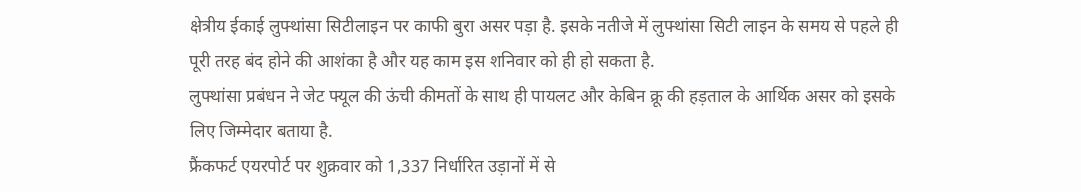क्षेत्रीय ईकाई लुफ्थांसा सिटीलाइन पर काफी बुरा असर पड़ा है. इसके नतीजे में लुफ्थांसा सिटी लाइन के समय से पहले ही पूरी तरह बंद होने की आशंका है और यह काम इस शनिवार को ही हो सकता है.
लुफ्थांसा प्रबंधन ने जेट फ्यूल की ऊंची कीमतों के साथ ही पायलट और केबिन क्रू की हड़ताल के आर्थिक असर को इसके लिए जिम्मेदार बताया है.
फ्रैंकफर्ट एयरपोर्ट पर शुक्रवार को 1,337 निर्धारित उड़ानों में से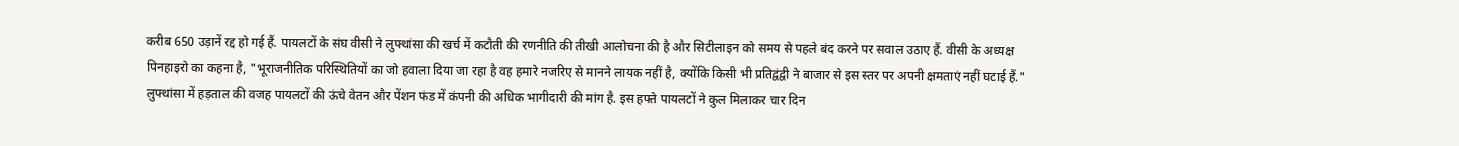करीब 650 उड़ानें रद्द हो गई हैं. पायलटों के संघ वीसी ने लुफ्थांसा की खर्च में कटौती की रणनीति की तीखी आलोचना की है और सिटीलाइन को समय से पहले बंद करने पर सवाल उठाए हैं. वीसी के अध्यक्ष पिनहाइरो का कहना है, "भूराजनीतिक परिस्थितियों का जो हवाला दिया जा रहा है वह हमारे नजरिए से मानने लायक नहीं है, क्योंकि किसी भी प्रतिद्वंद्वी ने बाजार से इस स्तर पर अपनी क्षमताएं नहीं घटाई हैं."
लुफ्थांसा में हड़ताल की वजह पायलटों की ऊंचे वेतन और पेंशन फंड में कंपनी की अधिक भागीदारी की मांग है. इस हफ्ते पायलटों ने कुल मिलाकर चार दिन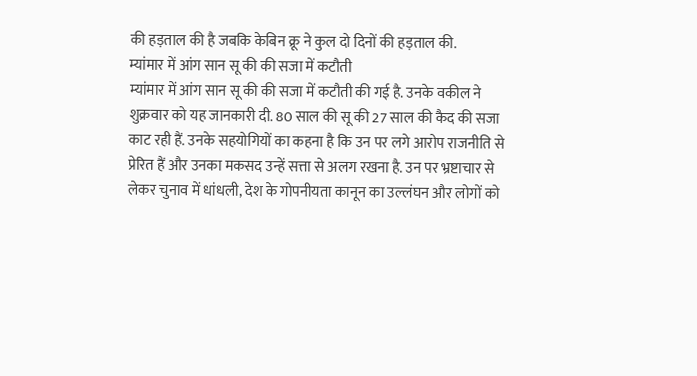की हड़ताल की है जबकि केबिन क्रू ने कुल दो दिनों की हड़ताल की.
म्यांमार में आंग सान सू की की सजा में कटौती
म्यांमार में आंग सान सू की की सजा में कटौती की गई है. उनके वकील ने शुक्रवार को यह जानकारी दी. 80 साल की सू की 27 साल की कैद की सजा काट रही हैं. उनके सहयोगियों का कहना है कि उन पर लगे आरोप राजनीति से प्रेरित हैं और उनका मकसद उन्हें सत्ता से अलग रखना है. उन पर भ्रष्टाचार से लेकर चुनाव में धांधली, देश के गोपनीयता कानून का उल्लंघन और लोगों को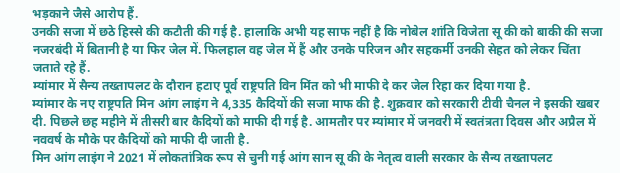भड़काने जैसे आरोप हैं.
उनकी सजा में छठे हिस्से की कटौती की गई है. हालाकि अभी यह साफ नहीं है कि नोबेल शांति विजेता सू की को बाकी की सजा नजरबंदी में बितानी है या फिर जेल में. फिलहाल वह जेल में हैं और उनके परिजन और सहकर्मी उनकी सेहत को लेकर चिंता जताते रहे हैं.
म्यांमार में सैन्य तख्तापलट के दौरान हटाए पूर्व राष्ट्रपति विन मिंत को भी माफी दे कर जेल रिहा कर दिया गया है.
म्यांमार के नए राष्ट्रपति मिन आंग लाइंग ने 4,335 कैदियों की सजा माफ की है. शुक्रवार को सरकारी टीवी चैनल ने इसकी खबर दी. पिछले छह महीने में तीसरी बार कैदियों को माफी दी गई है. आमतौर पर म्यांमार में जनवरी में स्वतंत्रता दिवस और अप्रैल में नववर्ष के मौके पर कैदियों को माफी दी जाती है.
मिन आंग लाइंग ने 2021 में लोकतांत्रिक रूप से चुनी गई आंग सान सू की के नेतृत्व वाली सरकार के सैन्य तख्तापलट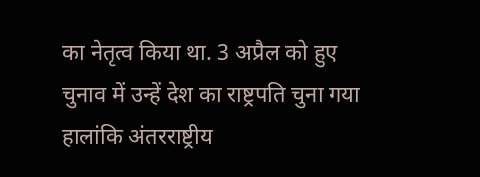का नेतृत्व किया था. 3 अप्रैल को हुए चुनाव में उन्हें देश का राष्ट्रपति चुना गया हालांकि अंतरराष्ट्रीय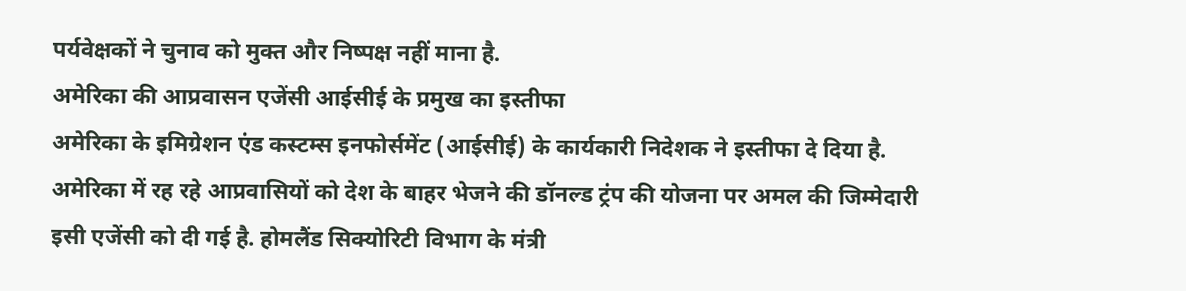पर्यवेक्षकों ने चुनाव को मुक्त और निष्पक्ष नहीं माना है.
अमेरिका की आप्रवासन एजेंसी आईसीई के प्रमुख का इस्तीफा
अमेरिका के इमिग्रेशन एंड कस्टम्स इनफोर्समेंट (आईसीई) के कार्यकारी निदेशक ने इस्तीफा दे दिया है. अमेरिका में रह रहे आप्रवासियों को देश के बाहर भेजने की डॉनल्ड ट्रंप की योजना पर अमल की जिम्मेदारी इसी एजेंसी को दी गई है. होमलैंड सिक्योरिटी विभाग के मंत्री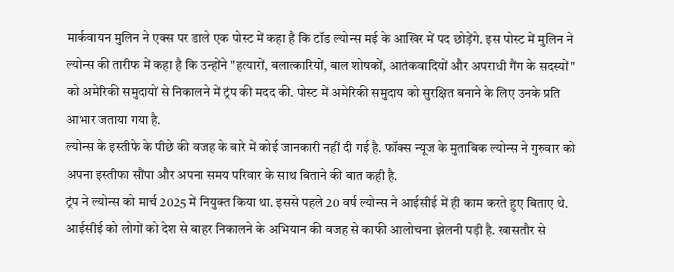मार्कवायन मुलिन ने एक्स पर डाले एक पोस्ट में कहा है कि टॉड ल्योन्स मई के आखिर में पद छोड़ेंगे. इस पोस्ट में मुलिन ने ल्योन्स की तारीफ में कहा है कि उन्होंने "हत्यारों, बलात्कारियों, बाल शोषकों, आतंकवादियों और अपराधी गैंग के सदस्यों" को अमेरिकी समुदायों से निकालने में ट्रंप की मदद की. पोस्ट में अमेरिकी समुदाय को सुरक्षित बनाने के लिए उनके प्रति आभार जताया गया है.
ल्योन्स के इस्तीफे के पीछे की वजह के बारे में कोई जानकारी नहीं दी गई है. फॉक्स न्यूज के मुताबिक ल्योन्स ने गुरुवार को अपना इस्तीफा सौंपा और अपना समय परिवार के साथ बिताने की बात कही है.
ट्रंप ने ल्योन्स को मार्च 2025 में नियुक्त किया था. इससे पहले 20 वर्ष ल्योन्स ने आईसीई में ही काम करते हुए बिताए थे. आईसीई को लोगों को देश से बाहर निकालने के अभियान की वजह से काफी आलोचना झेलनी पड़ी है. खासतौर से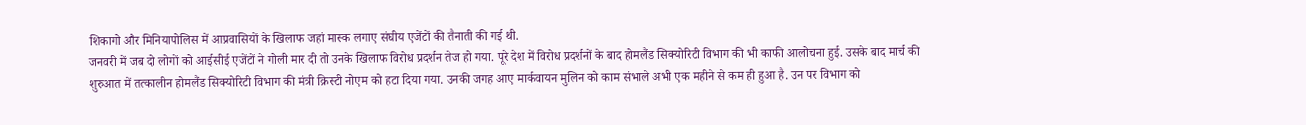शिकागो और मिनियापोलिस में आप्रवासियों के खिलाफ जहां मास्क लगाए संघीय एजेंटों की तैनाती की गई थी.
जनवरी में जब दो लोगों को आईसीई एजेंटों ने गोली मार दी तो उनके खिलाफ विरोध प्रदर्शन तेज हो गया. पूरे देश में विरोध प्रदर्शनों के बाद होमलैंड सिक्योरिटी विभाग की भी काफी आलोचना हुई. उसके बाद मार्च की शुरुआत में तत्कालीन होमलैंड सिक्योरिटी विभाग की मंत्री क्रिस्टी नोएम को हटा दिया गया. उनकी जगह आए मार्कवायन मुलिन को काम संभाले अभी एक महीने से कम ही हुआ है. उन पर विभाग को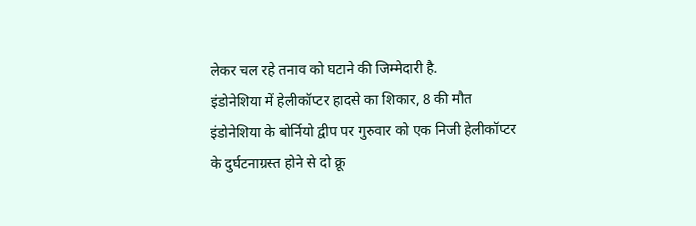लेकर चल रहे तनाव को घटाने की जिम्मेदारी है.
इंडोनेशिया में हेलीकॉप्टर हादसे का शिकार, 8 की मौत
इंडोनेशिया के बोर्नियो द्वीप पर गुरुवार को एक निजी हेलीकॉप्टर के दुर्घटनाग्रस्त होने से दो क्रू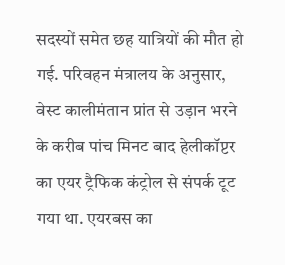सदस्यों समेत छह यात्रियों की मौत हो गई. परिवहन मंत्रालय के अनुसार, वेस्ट कालीमंतान प्रांत से उड़ान भरने के करीब पांच मिनट बाद हेलीकॉप्टर का एयर ट्रैफिक कंट्रोल से संपर्क टूट गया था. एयरबस का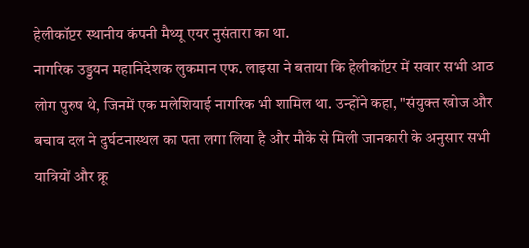हेलीकॉप्टर स्थानीय कंपनी मैथ्यू एयर नुसंतारा का था.
नागरिक उड्डयन महानिदेशक लुकमान एफ. लाइसा ने बताया कि हेलीकॉप्टर में सवार सभी आठ लोग पुरुष थे, जिनमें एक मलेशियाई नागरिक भी शामिल था. उन्होंने कहा, "संयुक्त खोज और बचाव दल ने दुर्घटनास्थल का पता लगा लिया है और मौके से मिली जानकारी के अनुसार सभी यात्रियों और क्रू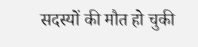सदस्यों की मौत हो चुकी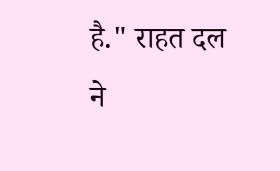है." राहत दल ने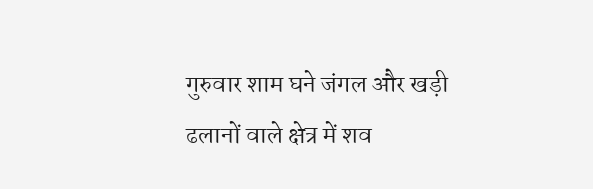गुरुवार शाम घने जंगल और खड़ी ढलानों वाले क्षेत्र में शव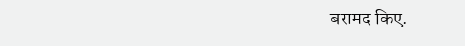बरामद किए.